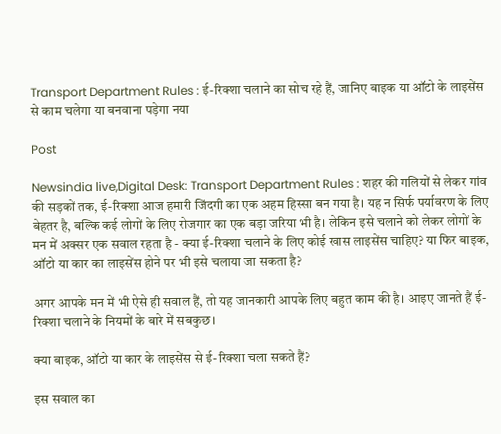Transport Department Rules : ई-रिक्शा चलाने का सोच रहे हैं, जानिए बाइक या ऑटो के लाइसेंस से काम चलेगा या बनवाना पड़ेगा नया

Post

Newsindia live,Digital Desk: Transport Department Rules : शहर की गलियों से लेकर गांव की सड़कों तक, ई-रिक्शा आज हमारी जिंदगी का एक अहम हिस्सा बन गया है। यह न सिर्फ पर्यावरण के लिए बेहतर है, बल्कि कई लोगों के लिए रोजगार का एक बड़ा जरिया भी है। लेकिन इसे चलाने को लेकर लोगों के मन में अक्सर एक सवाल रहता है - क्या ई-रिक्शा चलाने के लिए कोई खास लाइसेंस चाहिए? या फिर बाइक, ऑटो या कार का लाइसेंस होने पर भी इसे चलाया जा सकता है?

अगर आपके मन में भी ऐसे ही सवाल हैं, तो यह जानकारी आपके लिए बहुत काम की है। आइए जानते हैं ई-रिक्शा चलाने के नियमों के बारे में सबकुछ।

क्या बाइक, ऑटो या कार के लाइसेंस से ई-रिक्शा चला सकते हैं?

इस सवाल का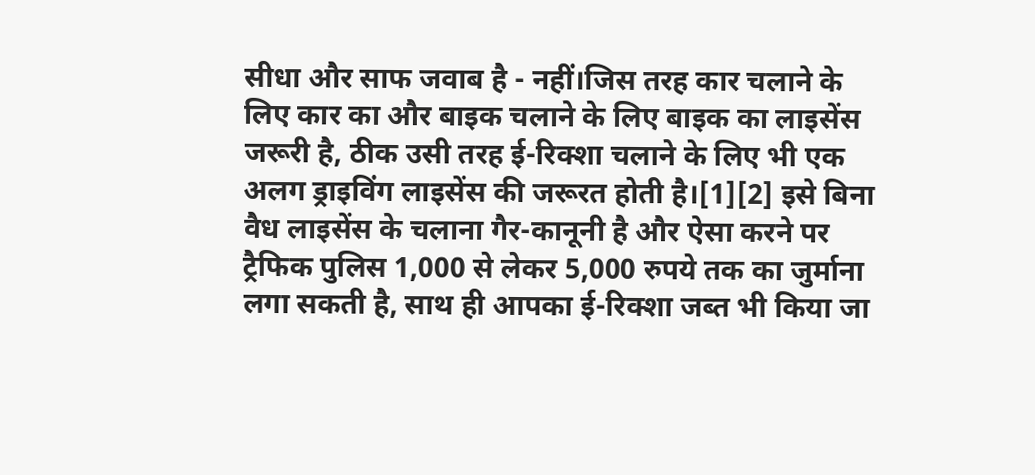सीधा और साफ जवाब है - नहीं।जिस तरह कार चलाने के लिए कार का और बाइक चलाने के लिए बाइक का लाइसेंस जरूरी है, ठीक उसी तरह ई-रिक्शा चलाने के लिए भी एक अलग ड्राइविंग लाइसेंस की जरूरत होती है।[1][2] इसे बिना वैध लाइसेंस के चलाना गैर-कानूनी है और ऐसा करने पर ट्रैफिक पुलिस 1,000 से लेकर 5,000 रुपये तक का जुर्माना लगा सकती है, साथ ही आपका ई-रिक्शा जब्त भी किया जा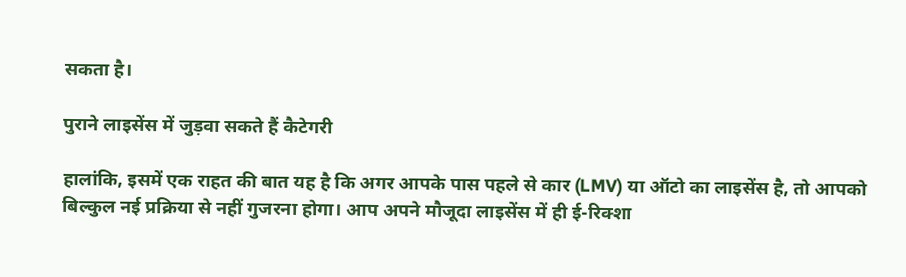सकता है।

पुराने लाइसेंस में जुड़वा सकते हैं कैटेगरी

हालांकि, इसमें एक राहत की बात यह है कि अगर आपके पास पहले से कार (LMV) या ऑटो का लाइसेंस है, तो आपको बिल्कुल नई प्रक्रिया से नहीं गुजरना होगा। आप अपने मौजूदा लाइसेंस में ही ई-रिक्शा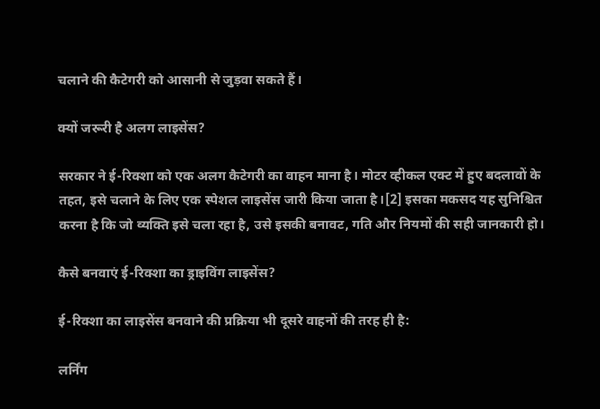चलाने की कैटेगरी को आसानी से जुड़वा सकते हैं।

क्यों जरूरी है अलग लाइसेंस?

सरकार ने ई-रिक्शा को एक अलग कैटेगरी का वाहन माना है। मोटर व्हीकल एक्ट में हुए बदलावों के तहत, इसे चलाने के लिए एक स्पेशल लाइसेंस जारी किया जाता है।[2] इसका मकसद यह सुनिश्चित करना है कि जो व्यक्ति इसे चला रहा है, उसे इसकी बनावट, गति और नियमों की सही जानकारी हो।

कैसे बनवाएं ई-रिक्शा का ड्राइविंग लाइसेंस?

ई-रिक्शा का लाइसेंस बनवाने की प्रक्रिया भी दूसरे वाहनों की तरह ही है:

लर्निंग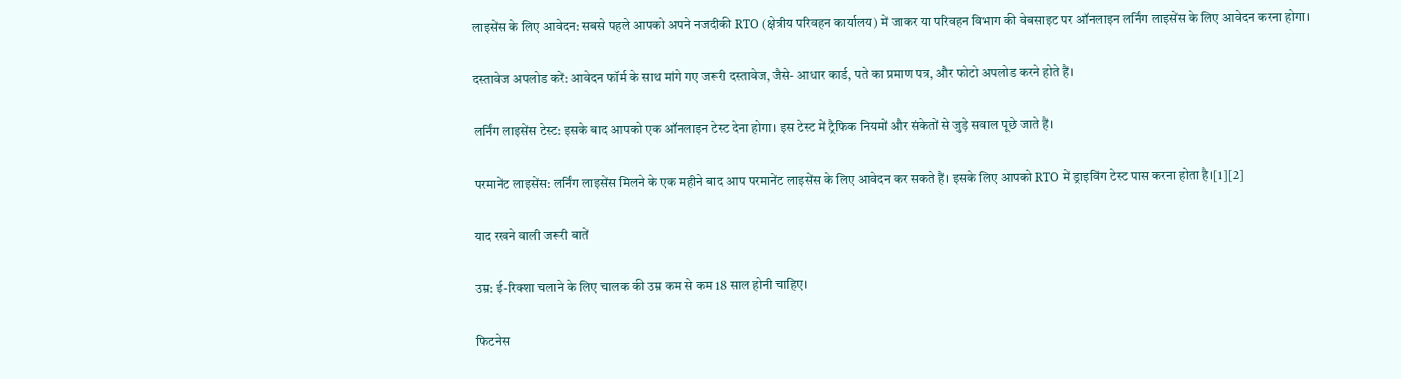लाइसेंस के लिए आवेदन: सबसे पहले आपको अपने नजदीकी RTO (क्षेत्रीय परिवहन कार्यालय) में जाकर या परिवहन विभाग की वेबसाइट पर ऑनलाइन लर्निंग लाइसेंस के लिए आवेदन करना होगा।

दस्तावेज अपलोड करें: आवेदन फॉर्म के साथ मांगे गए जरूरी दस्तावेज, जैसे- आधार कार्ड, पते का प्रमाण पत्र, और फोटो अपलोड करने होते हैं।

लर्निंग लाइसेंस टेस्ट: इसके बाद आपको एक ऑनलाइन टेस्ट देना होगा। इस टेस्ट में ट्रैफिक नियमों और संकेतों से जुड़े सवाल पूछे जाते हैं।

परमानेंट लाइसेंस: लर्निंग लाइसेंस मिलने के एक महीने बाद आप परमानेंट लाइसेंस के लिए आवेदन कर सकते हैं। इसके लिए आपको RTO में ड्राइविंग टेस्ट पास करना होता है।[1][2]

याद रखने वाली जरूरी बातें

उम्र: ई-रिक्शा चलाने के लिए चालक की उम्र कम से कम 18 साल होनी चाहिए।

फिटनेस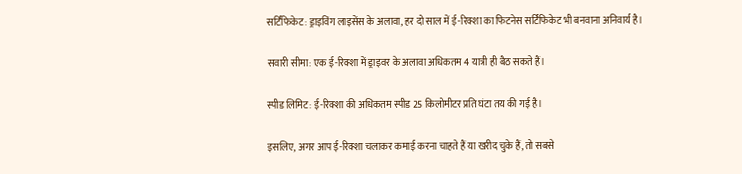सर्टिफिकेट: ड्राइविंग लाइसेंस के अलावा, हर दो साल में ई-रिक्शा का फिटनेस सर्टिफिकेट भी बनवाना अनिवार्य है।

सवारी सीमा: एक ई-रिक्शा में ड्राइवर के अलावा अधिकतम 4 यात्री ही बैठ सकते हैं।

स्पीड लिमिट: ई-रिक्शा की अधिकतम स्पीड 25 किलोमीटर प्रति घंटा तय की गई है।

इसलिए, अगर आप ई-रिक्शा चलाकर कमाई करना चाहते हैं या खरीद चुके हैं, तो सबसे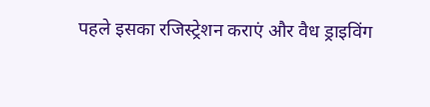पहले इसका रजिस्ट्रेशन कराएं और वैध ड्राइविंग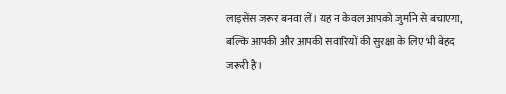लाइसेंस जरूर बनवा लें। यह न केवल आपको जुर्माने से बचाएगा, बल्कि आपकी और आपकी सवारियों की सुरक्षा के लिए भी बेहद जरूरी है।